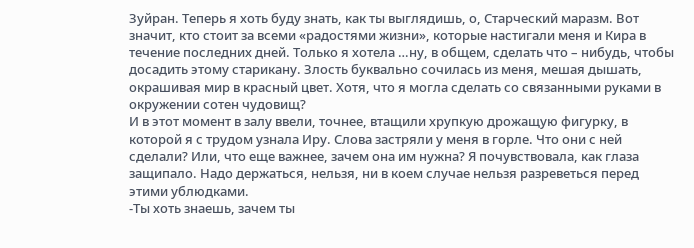Зуйран. Теперь я хоть буду знать, как ты выглядишь, о, Старческий маразм. Вот значит, кто стоит за всеми «радостями жизни», которые настигали меня и Кира в течение последних дней. Только я хотела …ну, в общем, сделать что – нибудь, чтобы досадить этому старикану. Злость буквально сочилась из меня, мешая дышать, окрашивая мир в красный цвет. Хотя, что я могла сделать со связанными руками в окружении сотен чудовищ?
И в этот момент в залу ввели, точнее, втащили хрупкую дрожащую фигурку, в которой я с трудом узнала Иру. Слова застряли у меня в горле. Что они с ней сделали? Или, что еще важнее, зачем она им нужна? Я почувствовала, как глаза защипало. Надо держаться, нельзя, ни в коем случае нельзя разреветься перед этими ублюдками.
-Ты хоть знаешь, зачем ты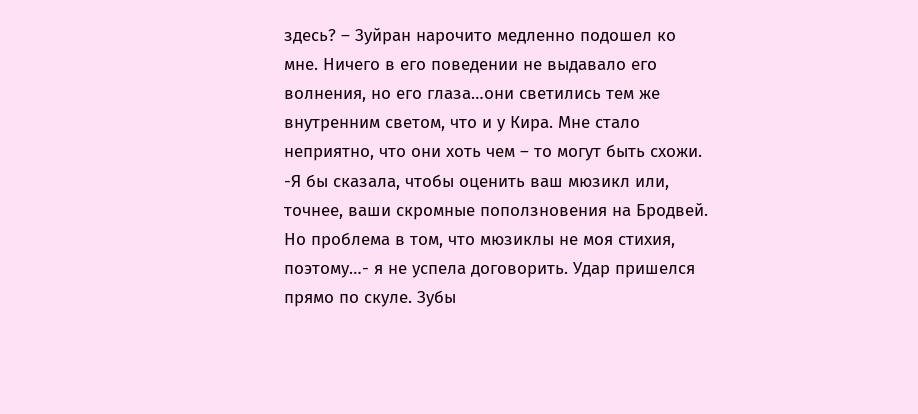здесь? – Зуйран нарочито медленно подошел ко мне. Ничего в его поведении не выдавало его волнения, но его глаза…они светились тем же внутренним светом, что и у Кира. Мне стало неприятно, что они хоть чем – то могут быть схожи.
-Я бы сказала, чтобы оценить ваш мюзикл или, точнее, ваши скромные поползновения на Бродвей. Но проблема в том, что мюзиклы не моя стихия, поэтому…- я не успела договорить. Удар пришелся прямо по скуле. Зубы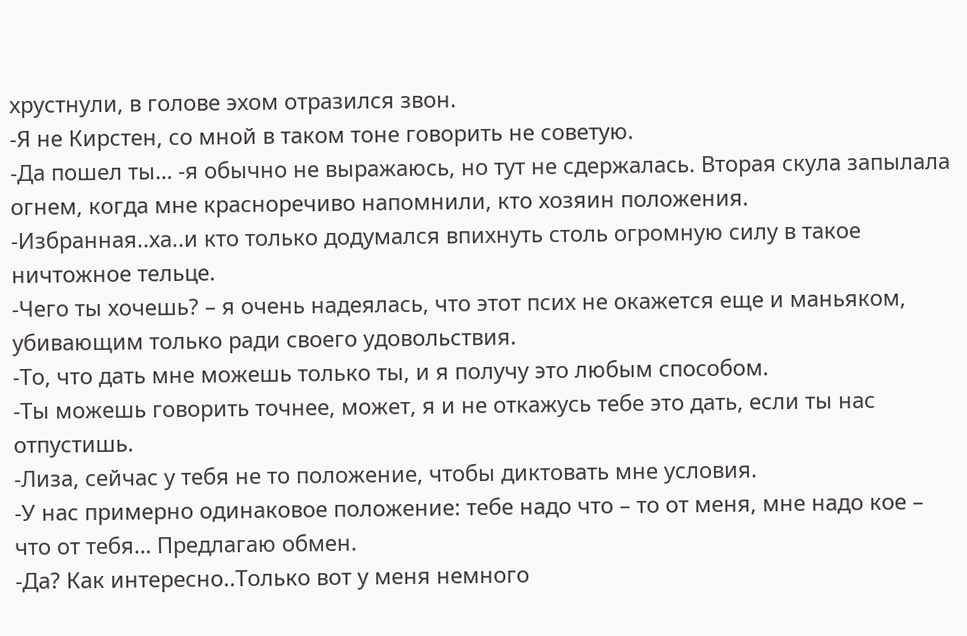хрустнули, в голове эхом отразился звон.
-Я не Кирстен, со мной в таком тоне говорить не советую.
-Да пошел ты… -я обычно не выражаюсь, но тут не сдержалась. Вторая скула запылала огнем, когда мне красноречиво напомнили, кто хозяин положения.
-Избранная..ха..и кто только додумался впихнуть столь огромную силу в такое ничтожное тельце.
-Чего ты хочешь? – я очень надеялась, что этот псих не окажется еще и маньяком, убивающим только ради своего удовольствия.
-То, что дать мне можешь только ты, и я получу это любым способом.
-Ты можешь говорить точнее, может, я и не откажусь тебе это дать, если ты нас отпустишь.
-Лиза, сейчас у тебя не то положение, чтобы диктовать мне условия.
-У нас примерно одинаковое положение: тебе надо что – то от меня, мне надо кое – что от тебя… Предлагаю обмен.
-Да? Как интересно..Только вот у меня немного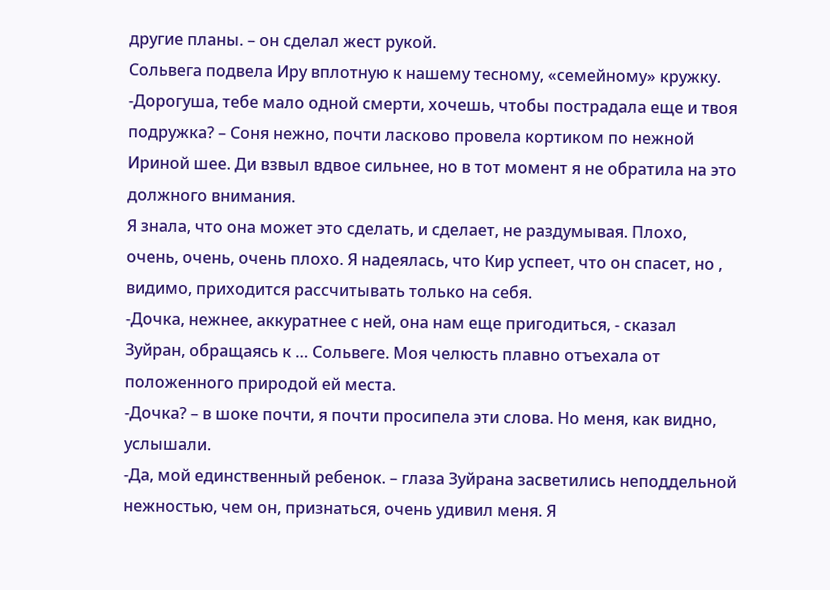другие планы. – он сделал жест рукой.
Сольвега подвела Иру вплотную к нашему тесному, «семейному» кружку.
-Дорогуша, тебе мало одной смерти, хочешь, чтобы пострадала еще и твоя подружка? – Соня нежно, почти ласково провела кортиком по нежной Ириной шее. Ди взвыл вдвое сильнее, но в тот момент я не обратила на это должного внимания.
Я знала, что она может это сделать, и сделает, не раздумывая. Плохо, очень, очень, очень плохо. Я надеялась, что Кир успеет, что он спасет, но , видимо, приходится рассчитывать только на себя.
-Дочка, нежнее, аккуратнее с ней, она нам еще пригодиться, - сказал Зуйран, обращаясь к … Сольвеге. Моя челюсть плавно отъехала от положенного природой ей места.
-Дочка? – в шоке почти, я почти просипела эти слова. Но меня, как видно, услышали.
-Да, мой единственный ребенок. – глаза Зуйрана засветились неподдельной нежностью, чем он, признаться, очень удивил меня. Я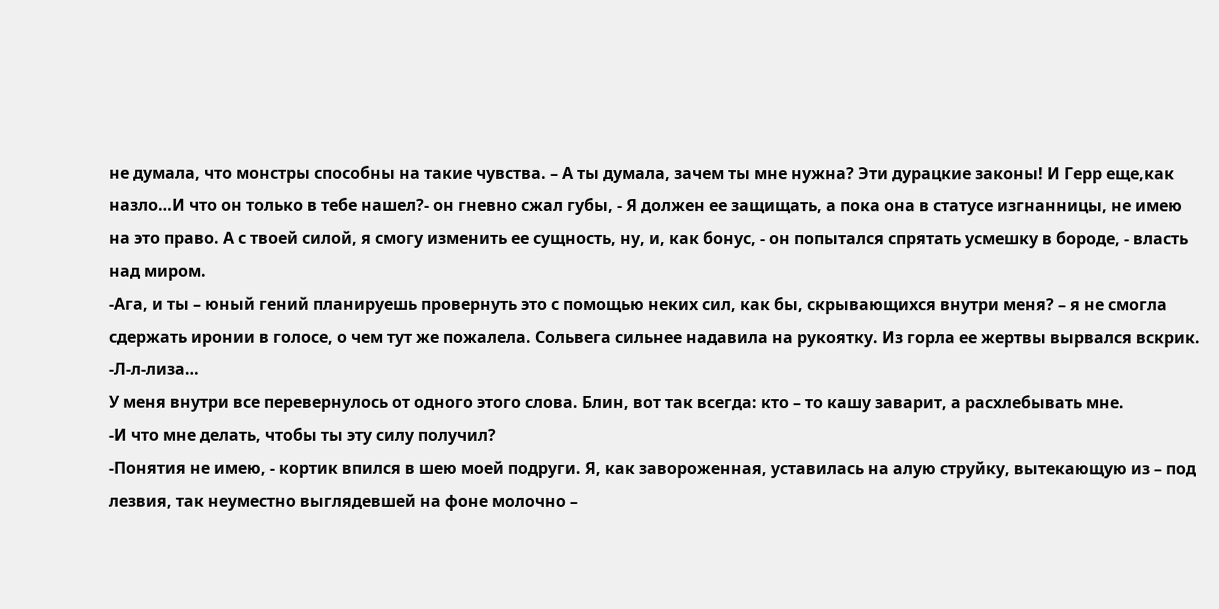не думала, что монстры способны на такие чувства. – А ты думала, зачем ты мне нужна? Эти дурацкие законы! И Герр еще,как назло…И что он только в тебе нашел?- он гневно сжал губы, - Я должен ее защищать, а пока она в статусе изгнанницы, не имею на это право. А с твоей силой, я смогу изменить ее сущность, ну, и, как бонус, - он попытался спрятать усмешку в бороде, - власть над миром.
-Ага, и ты – юный гений планируешь провернуть это с помощью неких сил, как бы, скрывающихся внутри меня? – я не смогла сдержать иронии в голосе, о чем тут же пожалела. Сольвега сильнее надавила на рукоятку. Из горла ее жертвы вырвался вскрик.
-Л-л-лиза…
У меня внутри все перевернулось от одного этого слова. Блин, вот так всегда: кто – то кашу заварит, а расхлебывать мне.
-И что мне делать, чтобы ты эту силу получил?
-Понятия не имею, - кортик впился в шею моей подруги. Я, как завороженная, уставилась на алую струйку, вытекающую из – под лезвия, так неуместно выглядевшей на фоне молочно –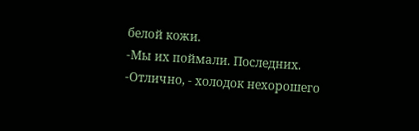белой кожи.
-Мы их поймали. Последних.
-Отлично, - холодок нехорошего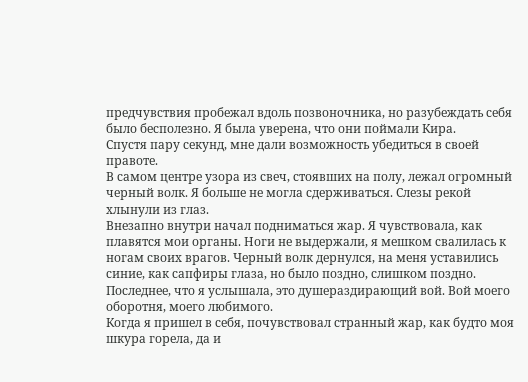предчувствия пробежал вдоль позвоночника, но разубеждать себя было бесполезно. Я была уверена, что они поймали Кира.
Спустя пару секунд, мне дали возможность убедиться в своей правоте.
В самом центре узора из свеч, стоявших на полу, лежал огромный черный волк. Я больше не могла сдерживаться. Слезы рекой хлынули из глаз.
Внезапно внутри начал подниматься жар. Я чувствовала, как плавятся мои органы. Ноги не выдержали, я мешком свалилась к ногам своих врагов. Черный волк дернулся, на меня уставились синие, как сапфиры глаза, но было поздно, слишком поздно. Последнее, что я услышала, это душераздирающий вой. Вой моего оборотня, моего любимого.
Когда я пришел в себя, почувствовал странный жар, как будто моя шкура горела, да и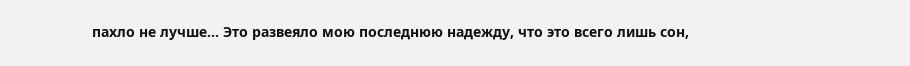пахло не лучше… Это развеяло мою последнюю надежду, что это всего лишь сон,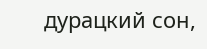дурацкий сон,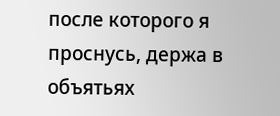после которого я проснусь, держа в объятьях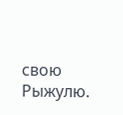свою Рыжулю.